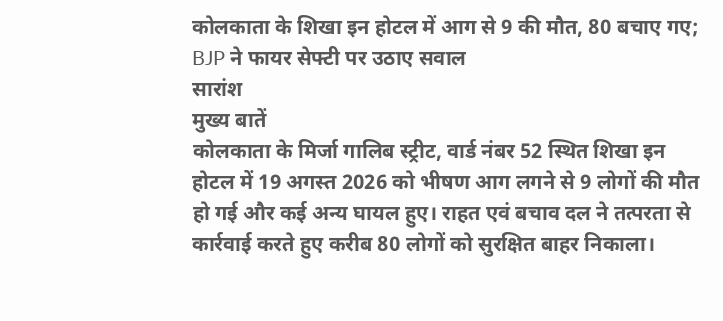कोलकाता के शिखा इन होटल में आग से 9 की मौत, 80 बचाए गए; BJP ने फायर सेफ्टी पर उठाए सवाल
सारांश
मुख्य बातें
कोलकाता के मिर्जा गालिब स्ट्रीट, वार्ड नंबर 52 स्थित शिखा इन होटल में 19 अगस्त 2026 को भीषण आग लगने से 9 लोगों की मौत हो गई और कई अन्य घायल हुए। राहत एवं बचाव दल ने तत्परता से कार्रवाई करते हुए करीब 80 लोगों को सुरक्षित बाहर निकाला।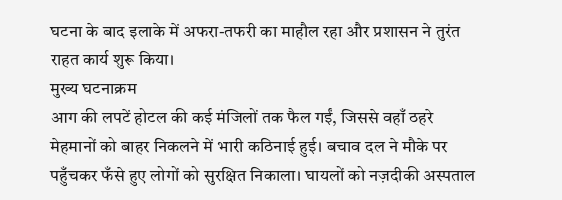घटना के बाद इलाके में अफरा-तफरी का माहौल रहा और प्रशासन ने तुरंत राहत कार्य शुरू किया।
मुख्य घटनाक्रम
आग की लपटें होटल की कई मंजिलों तक फैल गईं, जिससे वहाँ ठहरे मेहमानों को बाहर निकलने में भारी कठिनाई हुई। बचाव दल ने मौके पर पहुँचकर फँसे हुए लोगों को सुरक्षित निकाला। घायलों को नज़दीकी अस्पताल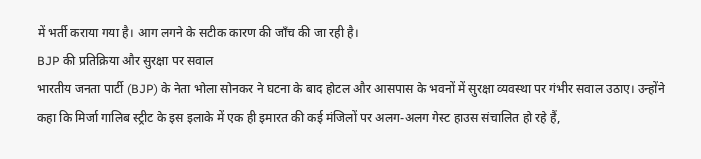में भर्ती कराया गया है। आग लगने के सटीक कारण की जाँच की जा रही है।
BJP की प्रतिक्रिया और सुरक्षा पर सवाल
भारतीय जनता पार्टी (BJP) के नेता भोला सोनकर ने घटना के बाद होटल और आसपास के भवनों में सुरक्षा व्यवस्था पर गंभीर सवाल उठाए। उन्होंने कहा कि मिर्जा गालिब स्ट्रीट के इस इलाके में एक ही इमारत की कई मंजिलों पर अलग-अलग गेस्ट हाउस संचालित हो रहे हैं,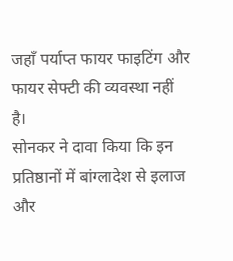जहाँ पर्याप्त फायर फाइटिंग और फायर सेफ्टी की व्यवस्था नहीं है।
सोनकर ने दावा किया कि इन प्रतिष्ठानों में बांग्लादेश से इलाज और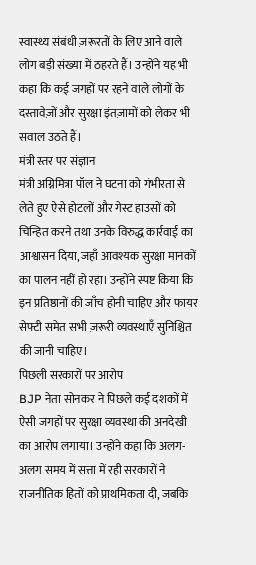स्वास्थ्य संबंधी ज़रूरतों के लिए आने वाले लोग बड़ी संख्या में ठहरते हैं। उन्होंने यह भी कहा कि कई जगहों पर रहने वाले लोगों के दस्तावेज़ों और सुरक्षा इंतज़ामों को लेकर भी सवाल उठते हैं।
मंत्री स्तर पर संज्ञान
मंत्री अग्निमित्रा पॉल ने घटना को गंभीरता से लेते हुए ऐसे होटलों और गेस्ट हाउसों को चिन्हित करने तथा उनके विरुद्ध कार्रवाई का आश्वासन दिया, जहाँ आवश्यक सुरक्षा मानकों का पालन नहीं हो रहा। उन्होंने स्पष्ट किया कि इन प्रतिष्ठानों की जाँच होनी चाहिए और फायर सेफ्टी समेत सभी ज़रूरी व्यवस्थाएँ सुनिश्चित की जानी चाहिए।
पिछली सरकारों पर आरोप
BJP नेता सोनकर ने पिछले कई दशकों में ऐसी जगहों पर सुरक्षा व्यवस्था की अनदेखी का आरोप लगाया। उन्होंने कहा कि अलग-अलग समय में सत्ता में रही सरकारों ने राजनीतिक हितों को प्राथमिकता दी, जबकि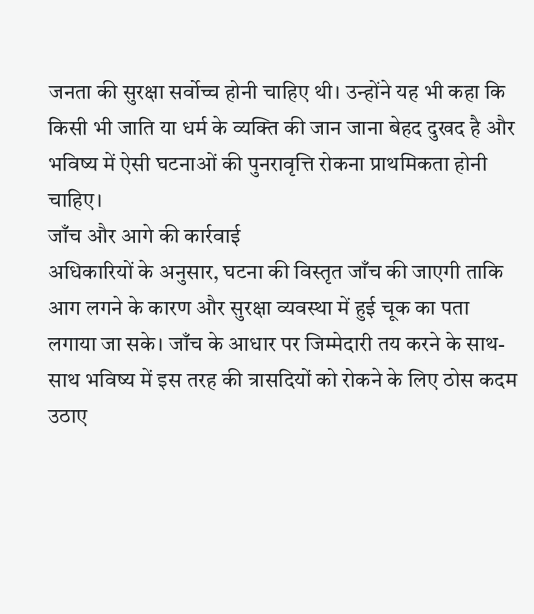जनता की सुरक्षा सर्वोच्च होनी चाहिए थी। उन्होंने यह भी कहा कि किसी भी जाति या धर्म के व्यक्ति की जान जाना बेहद दुखद है और भविष्य में ऐसी घटनाओं की पुनरावृत्ति रोकना प्राथमिकता होनी चाहिए।
जाँच और आगे की कार्रवाई
अधिकारियों के अनुसार, घटना की विस्तृत जाँच की जाएगी ताकि आग लगने के कारण और सुरक्षा व्यवस्था में हुई चूक का पता लगाया जा सके। जाँच के आधार पर जिम्मेदारी तय करने के साथ-साथ भविष्य में इस तरह की त्रासदियों को रोकने के लिए ठोस कदम उठाए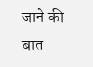जाने की बात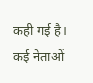कही गई है। कई नेताओं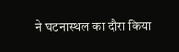ने घटनास्थल का दौरा किया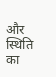और स्थिति का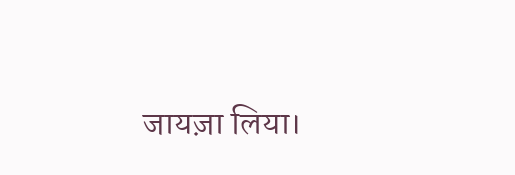जायज़ा लिया।